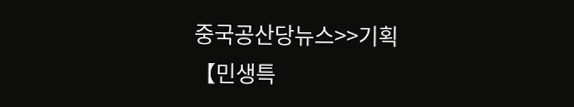중국공산당뉴스>>기획
【민생특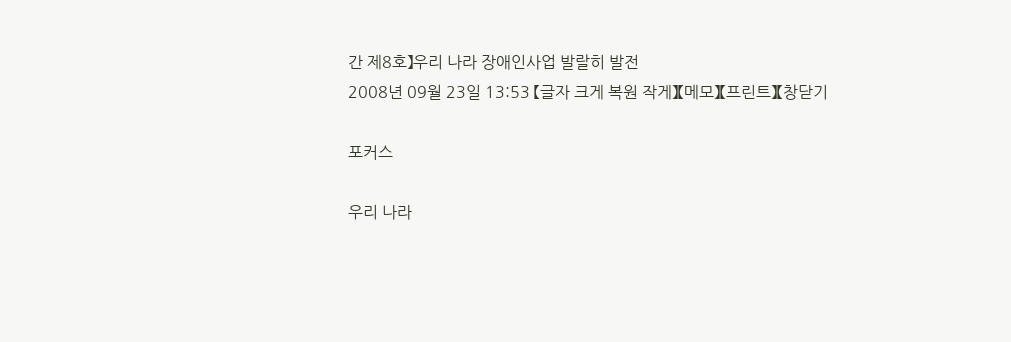간 제8호】우리 나라 장애인사업 발랄히 발전
2008년 09월 23일 13:53 【글자 크게 복원 작게】【메모】【프린트】【창닫기

포커스

우리 나라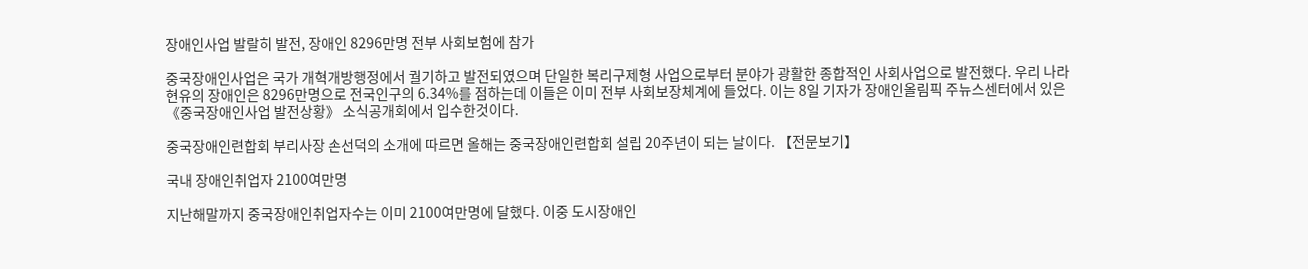장애인사업 발랄히 발전, 장애인 8296만명 전부 사회보험에 참가

중국장애인사업은 국가 개혁개방행정에서 궐기하고 발전되였으며 단일한 복리구제형 사업으로부터 분야가 광활한 종합적인 사회사업으로 발전했다. 우리 나라 현유의 장애인은 8296만명으로 전국인구의 6.34%를 점하는데 이들은 이미 전부 사회보장체계에 들었다. 이는 8일 기자가 장애인올림픽 주뉴스센터에서 있은 《중국장애인사업 발전상황》 소식공개회에서 입수한것이다.

중국장애인련합회 부리사장 손선덕의 소개에 따르면 올해는 중국장애인련합회 설립 20주년이 되는 날이다. 【전문보기】

국내 장애인취업자 2100여만명

지난해말까지 중국장애인취업자수는 이미 2100여만명에 달했다. 이중 도시장애인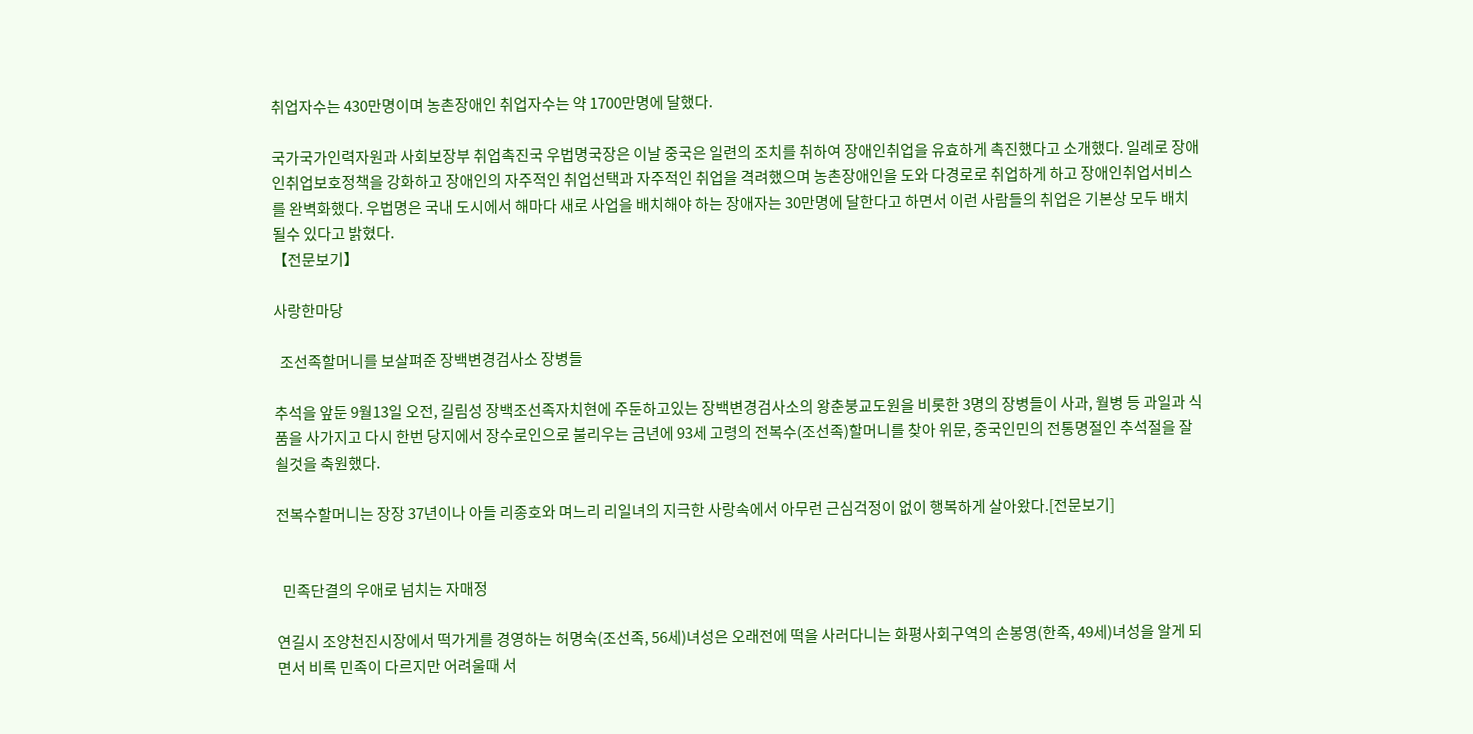취업자수는 430만명이며 농촌장애인 취업자수는 약 1700만명에 달했다.

국가국가인력자원과 사회보장부 취업촉진국 우법명국장은 이날 중국은 일련의 조치를 취하여 장애인취업을 유효하게 촉진했다고 소개했다. 일례로 장애인취업보호정책을 강화하고 장애인의 자주적인 취업선택과 자주적인 취업을 격려했으며 농촌장애인을 도와 다경로로 취업하게 하고 장애인취업서비스를 완벽화했다. 우법명은 국내 도시에서 해마다 새로 사업을 배치해야 하는 장애자는 30만명에 달한다고 하면서 이런 사람들의 취업은 기본상 모두 배치될수 있다고 밝혔다.
【전문보기】

사랑한마당

  조선족할머니를 보살펴준 장백변경검사소 장병들

추석을 앞둔 9월13일 오전, 길림성 장백조선족자치현에 주둔하고있는 장백변경검사소의 왕춘붕교도원을 비롯한 3명의 장병들이 사과, 월병 등 과일과 식품을 사가지고 다시 한번 당지에서 장수로인으로 불리우는 금년에 93세 고령의 전복수(조선족)할머니를 찾아 위문, 중국인민의 전통명절인 추석절을 잘 쇨것을 축원했다.

전복수할머니는 장장 37년이나 아들 리종호와 며느리 리일녀의 지극한 사랑속에서 아무런 근심걱정이 없이 행복하게 살아왔다.[전문보기]


  민족단결의 우애로 넘치는 자매정

연길시 조양천진시장에서 떡가게를 경영하는 허명숙(조선족, 56세)녀성은 오래전에 떡을 사러다니는 화평사회구역의 손봉영(한족, 49세)녀성을 알게 되면서 비록 민족이 다르지만 어려울때 서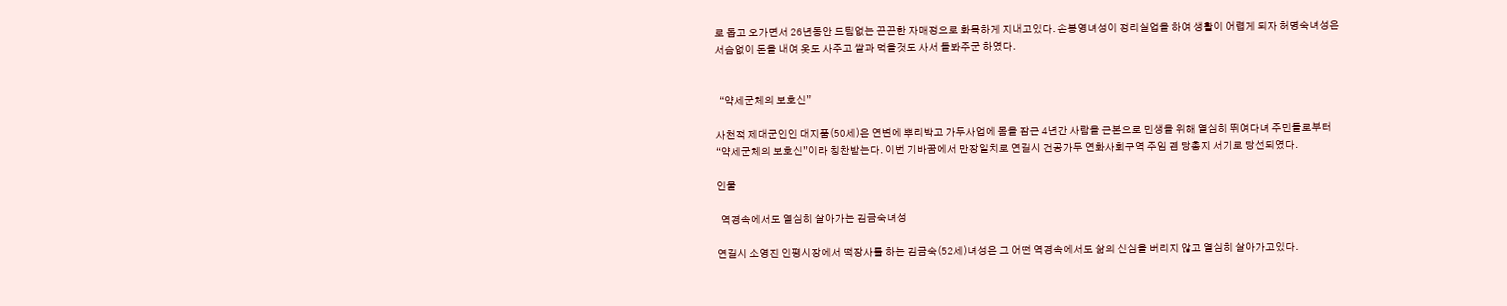로 돕고 오가면서 26년동안 드팀없는 끈끈한 자매정으로 화목하게 지내고있다. 손봉영녀성이 정리실업을 하여 생활이 어렵게 되자 허명숙녀성은 서슴없이 돈을 내여 옷도 사주고 쌀과 먹을것도 사서 돌봐주군 하였다.


  “약세군체의 보호신”

사천적 제대군인인 대지품(50세)은 연변에 뿌리박고 가두사업에 몸을 잠근 4년간 사람을 근본으로 민생을 위해 열심히 뛰여다녀 주민들로부터 “약세군체의 보호신”이라 칭찬받는다. 이번 기바꿈에서 만장일치로 연길시 건공가두 연화사회구역 주임 겸 당총지 서기로 당선되였다.

인물

  역경속에서도 열심히 살아가는 김금숙녀성

연길시 소영진 인평시장에서 떡장사를 하는 김금숙(52세)녀성은 그 어떤 역경속에서도 삶의 신심을 버리지 않고 열심히 살아가고있다.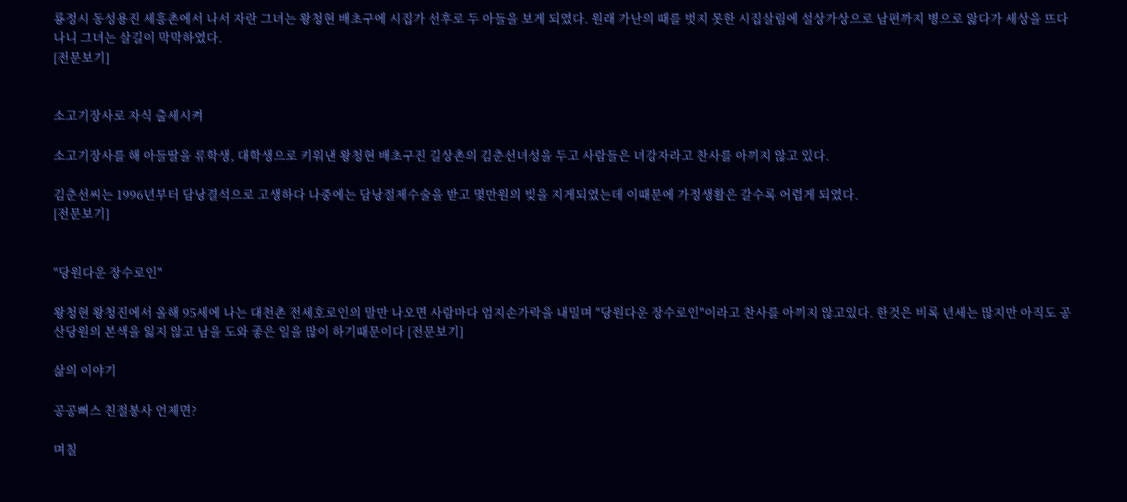룡정시 동성용진 세흥촌에서 나서 자란 그녀는 왕청현 배초구에 시집가 선후로 두 아들을 보게 되였다. 원래 가난의 때를 벗지 못한 시집살림에 설상가상으로 남편까지 병으로 앓다가 세상을 뜨다나니 그녀는 살길이 막막하였다.
[전문보기]


소고기장사로 자식 출세시켜

소고기장사를 해 아들딸을 류학생, 대학생으로 키워낸 왕청현 배초구진 길상촌의 김춘선녀성을 두고 사람들은 녀강자라고 찬사를 아끼지 않고 있다.

김춘선씨는 1996년부터 담낭결석으로 고생하다 나중에는 담낭절제수술을 받고 몇만원의 빚을 지게되였는데 이때문에 가정생활은 갈수록 어렵게 되였다.
[전문보기]


"당원다운 장수로인"

왕청현 왕청진에서 올해 95세에 나는 대천촌 전세호로인의 말만 나오면 사람마다 엄지손가락을 내밀며 "당원다운 장수로인"이라고 찬사를 아끼지 않고있다. 한것은 비록 년세는 많지만 아직도 공산당원의 본색을 잃지 않고 남을 도와 좋은 일을 많이 하기때문이다 [전문보기]

삶의 이야기

공공뻐스 친절봉사 언제면?

며칠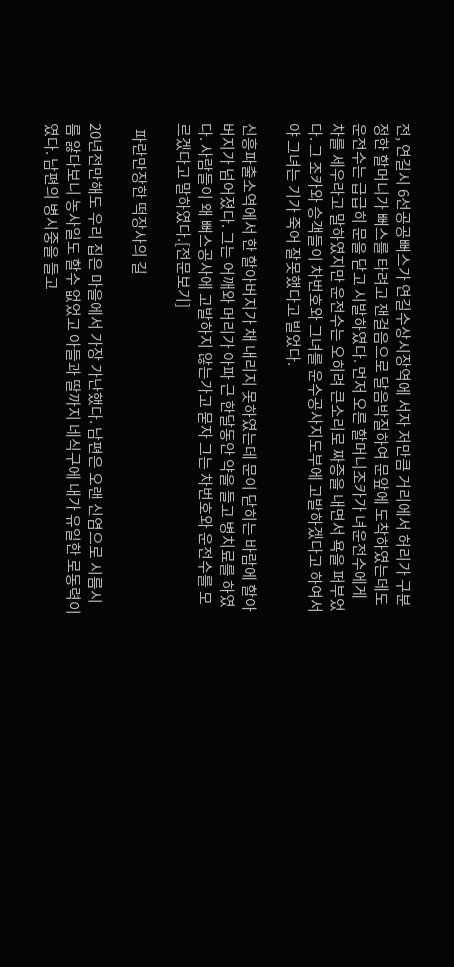전, 연길시 6선공공뻐스가 연길수상시장역에 서자 저만큼 거리에서 허리가 구분정한 할머니가 뻐스를 타려고 잰걸음으로 달음박질하여 문앞에 도착하였는데도 운전수는 급급히 문을 닫고 시발하였다. 먼저 오른 할머니조카가 녀운전수에게 차를 세우라고 말하였지만 운전수는 오히려 큰소리로 짜증을 내면서 욕을 퍼부었다. 그 조카와 승객들이 차번호와 그녀를 운수공사지도부에 고발하겠다고 하여서야 그녀는 기가 죽어 잘못했다고 빌었다.

신흥파출소역에서 한 할아버지가 채 내리지 못하였는데 문이 닫히는 바람에 할아버지가 넘어졌다. 그는 어깨와 머리가 아파 근 한달동안 약을 들고 병치료를 하였다. 사람들이 왜 뻐스공사에 고발하지 않는가고 묻자 그는 차번호와 운전수를 모르겠다고 말하였다.[전문보기]

  파란만장한 떡장사의 길

20년전만해도 우리 집은 마을에서 가장 가난했다. 남편은 오랜 신염으로 시름시름 앓다보니 농사일도 할수 없었고 아들과 딸까지 네식구에 내가 유일한 로동력이였다. 남편의 병시중을 들고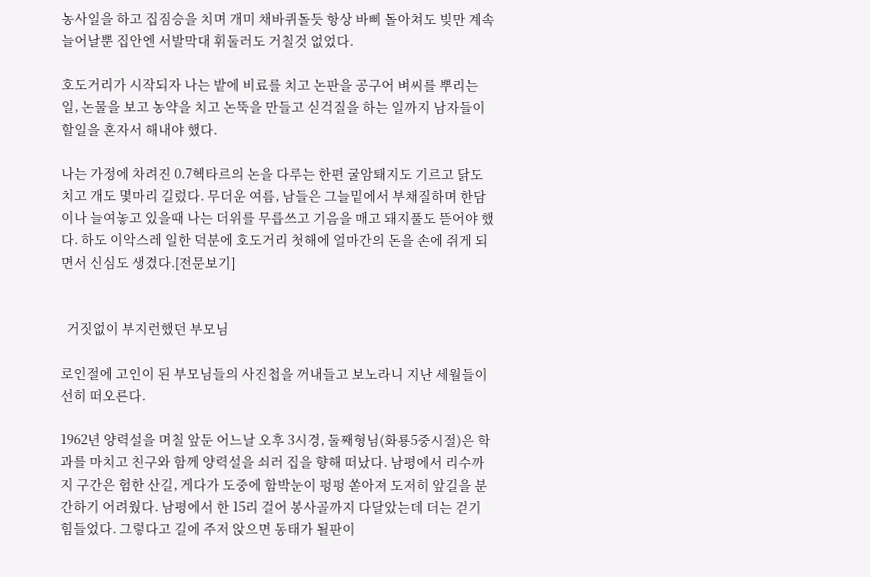농사일을 하고 집짐승을 치며 개미 채바퀴돌듯 항상 바삐 돌아쳐도 빚만 계속 늘어날뿐 집안엔 서발막대 휘둘러도 거칠것 없었다.

호도거리가 시작되자 나는 밭에 비료를 치고 논판을 공구어 벼씨를 뿌리는 일, 논물을 보고 농약을 치고 논뚝을 만들고 싣걱질을 하는 일까지 남자들이 할일을 혼자서 해내야 했다.

나는 가정에 차려진 0.7헥타르의 논을 다루는 한편 굴암퇘지도 기르고 닭도 치고 개도 몇마리 길렀다. 무더운 여름, 남들은 그늘밑에서 부채질하며 한담이나 늘여놓고 있을때 나는 더위를 무릅쓰고 기음을 매고 돼지풀도 뜯어야 했다. 하도 이악스레 일한 덕분에 호도거리 첫해에 얼마간의 돈을 손에 쥐게 되면서 신심도 생겼다.[전문보기]


  거짓없이 부지런했던 부모님

로인절에 고인이 된 부모님들의 사진첩을 꺼내들고 보노라니 지난 세월들이 선히 떠오른다.

1962년 양력설을 며칠 앞둔 어느날 오후 3시경, 둘째형님(화룡5중시절)은 학과를 마치고 친구와 함께 양력설을 쇠러 집을 향해 떠났다. 남평에서 리수까지 구간은 험한 산길, 게다가 도중에 함박눈이 펑펑 쏟아져 도저히 앞길을 분간하기 어려웠다. 남평에서 한 15리 걸어 봉사골까지 다달았는데 더는 걷기 힘들었다. 그렇다고 길에 주저 앉으면 동태가 될판이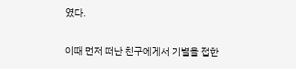였다.

이때 먼저 떠난 친구에게서 기별을 접한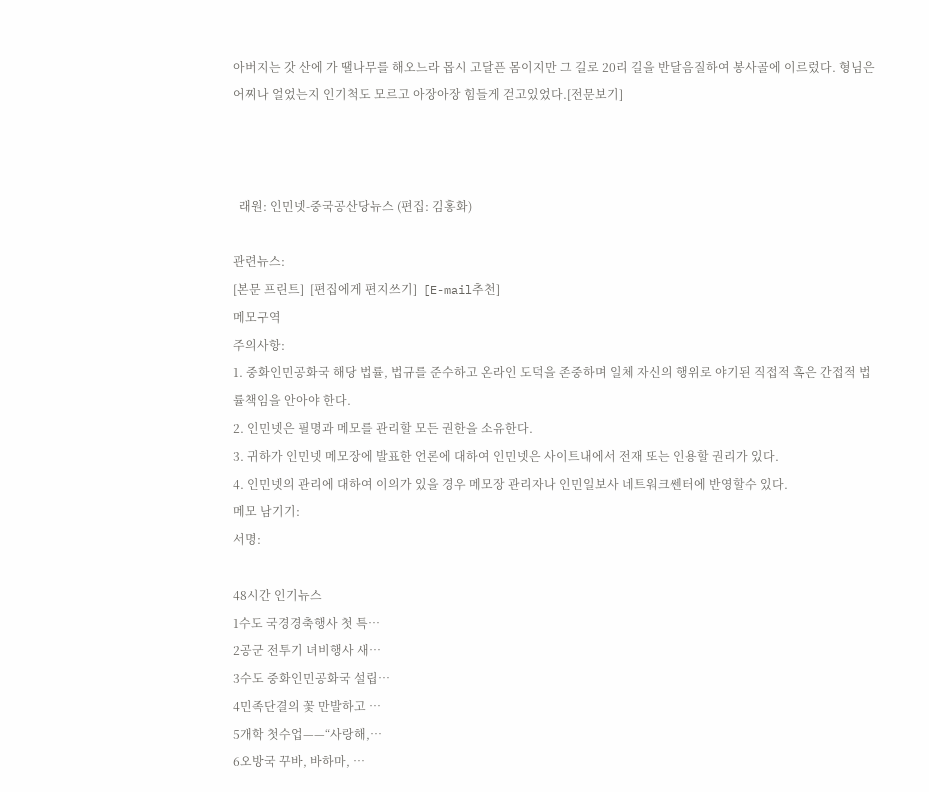아버지는 갓 산에 가 땔나무를 해오느라 몹시 고달픈 몸이지만 그 길로 20리 길을 반달음질하여 봉사골에 이르렀다. 형님은 어찌나 얼었는지 인기척도 모르고 아장아장 힘들게 걷고있었다.[전문보기]



  래원: 인민넷-중국공산당뉴스 (편집: 김홍화)

관련뉴스:
[본문 프린트]  [편집에게 편지쓰기]  [E-mail추천]
메모구역
주의사항:
1. 중화인민공화국 해당 법률, 법규를 준수하고 온라인 도덕을 존중하며 일체 자신의 행위로 야기된 직접적 혹은 간접적 법률책임을 안아야 한다.
2. 인민넷은 필명과 메모를 관리할 모든 권한을 소유한다.
3. 귀하가 인민넷 메모장에 발표한 언론에 대하여 인민넷은 사이트내에서 전재 또는 인용할 권리가 있다.
4. 인민넷의 관리에 대하여 이의가 있을 경우 메모장 관리자나 인민일보사 네트워크쎈터에 반영할수 있다.
메모 남기기:
서명:

48시간 인기뉴스
1수도 국경경축행사 첫 특…
2공군 전투기 녀비행사 새…
3수도 중화인민공화국 설립…
4민족단결의 꽃 만발하고 …
5개학 첫수업——“사랑해,…
6오방국 꾸바, 바하마, …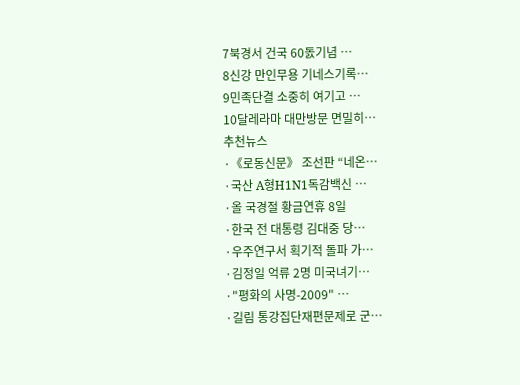7북경서 건국 60돐기념 …
8신강 만인무용 기네스기록…
9민족단결 소중히 여기고 …
10달레라마 대만방문 면밀히…
추천뉴스
·《로동신문》 조선판 “네온…
·국산 A형H1N1독감백신 …
·올 국경절 황금연휴 8일
·한국 전 대통령 김대중 당…
·우주연구서 획기적 돌파 가…
·김정일 억류 2명 미국녀기…
·"평화의 사명-2009" …
·길림 통강집단재편문제로 군…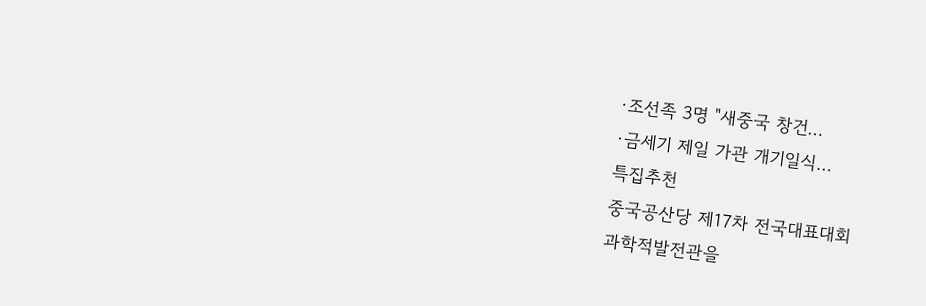·조선족 3명 "새중국 창건…
·금세기 제일 가관 개기일식…
특집추천
중국공산당 제17차 전국대표대회
과학적발전관을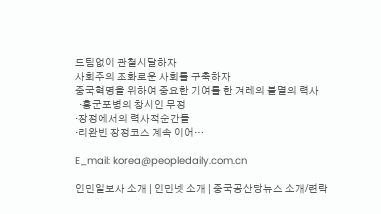드팀없이 관철시달하자
사회주의 조화로운 사회를 구축하자
중국혁명을 위하여 중요한 기여를 한 겨레의 불멸의 력사
  ·홍군포병의 창시인 무정
·장정에서의 력사적순간들
·리완빈 장정코스 계속 이어…

E_mail: korea@peopledaily.com.cn

인민일보사 소개 | 인민넷 소개 | 중국공산당뉴스 소개/련락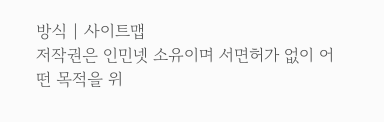방식 | 사이트맵
저작권은 인민넷 소유이며 서면허가 없이 어떤 목적을 위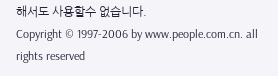해서도 사용할수 없습니다.
Copyright © 1997-2006 by www.people.com.cn. all rights reserved